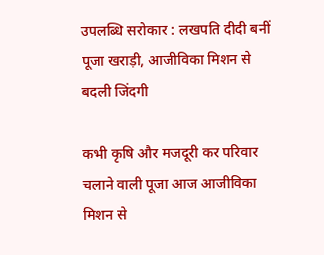उपलब्धि सरोकार : लखपति दीदी बनीं पूजा खराड़ी, आजीविका मिशन से बदली जिंदगी

कभी कृषि और मजदूरी कर परिवार चलाने वाली पूजा आज आजीविका मिशन से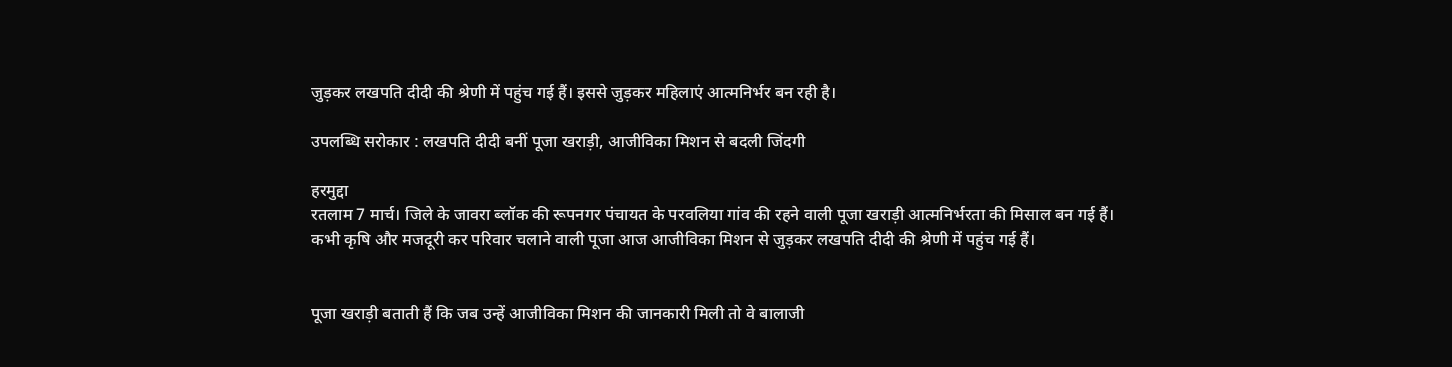जुड़कर लखपति दीदी की श्रेणी में पहुंच गई हैं। इससे जुड़कर महिलाएं आत्मनिर्भर बन रही है।

उपलब्धि सरोकार : लखपति दीदी बनीं पूजा खराड़ी, आजीविका मिशन से बदली जिंदगी

हरमुद्दा
रतलाम 7 मार्च। जिले के जावरा ब्लॉक की रूपनगर पंचायत के परवलिया गांव की रहने वाली पूजा खराड़ी आत्मनिर्भरता की मिसाल बन गई हैं। कभी कृषि और मजदूरी कर परिवार चलाने वाली पूजा आज आजीविका मिशन से जुड़कर लखपति दीदी की श्रेणी में पहुंच गई हैं।


पूजा खराड़ी बताती हैं कि जब उन्हें आजीविका मिशन की जानकारी मिली तो वे बालाजी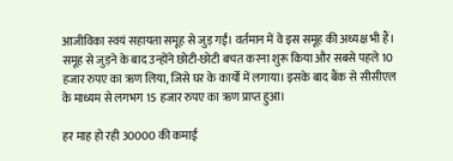आजीविका स्वयं सहायता समूह से जुड़ गईं। वर्तमान में वे इस समूह की अध्यक्ष भी हैं। समूह से जुड़ने के बाद उन्होंने छोटी-छोटी बचत करना शुरू किया और सबसे पहले 10 हजार रुपए का ऋण लिया, जिसे घर के कार्यों में लगाया। इसके बाद बैंक से सीसीएल के माध्यम से लगभग 15 हजार रुपए का ऋण प्राप्त हुआ।

हर माह हो रही 30000 की कमाई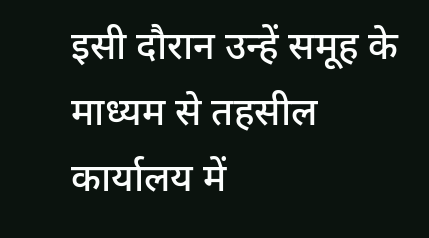इसी दौरान उन्हें समूह के माध्यम से तहसील कार्यालय में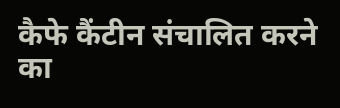कैफे कैंटीन संचालित करने का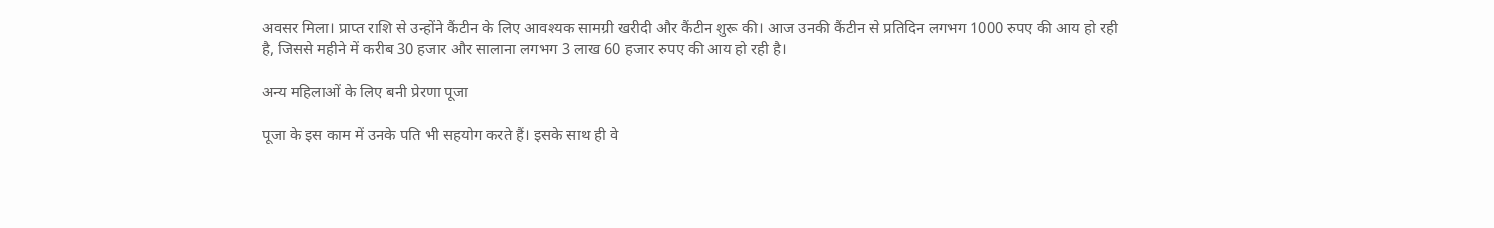अवसर मिला। प्राप्त राशि से उन्होंने कैंटीन के लिए आवश्यक सामग्री खरीदी और कैंटीन शुरू की। आज उनकी कैंटीन से प्रतिदिन लगभग 1000 रुपए की आय हो रही है, जिससे महीने में करीब 30 हजार और सालाना लगभग 3 लाख 60 हजार रुपए की आय हो रही है।

अन्य महिलाओं के लिए बनी प्रेरणा पूजा

पूजा के इस काम में उनके पति भी सहयोग करते हैं। इसके साथ ही वे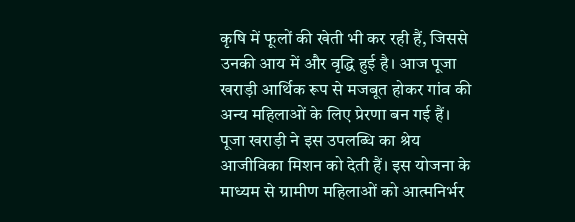कृषि में फूलों की खेती भी कर रही हैं, जिससे उनकी आय में और वृद्धि हुई है। आज पूजा खराड़ी आर्थिक रूप से मजबूत होकर गांव की अन्य महिलाओं के लिए प्रेरणा बन गई हैं।
पूजा खराड़ी ने इस उपलब्धि का श्रेय आजीविका मिशन को देती हैं। इस योजना के माध्यम से ग्रामीण महिलाओं को आत्मनिर्भर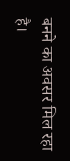बनने का अवसर मिल रहा है।